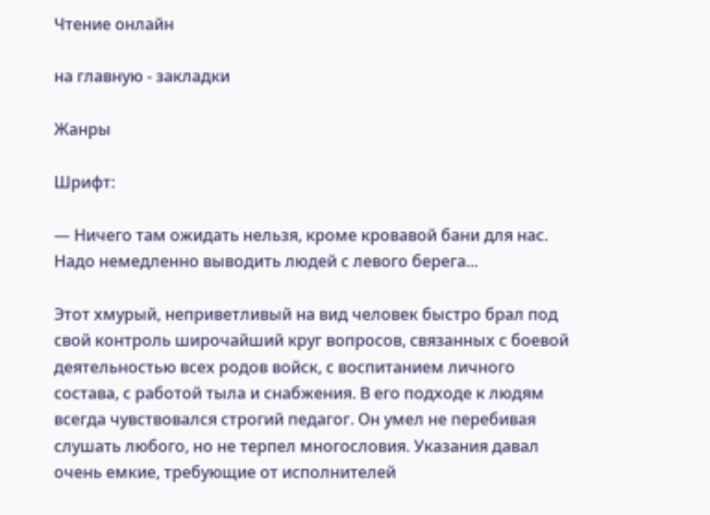Чтение онлайн

на главную - закладки

Жанры

Шрифт:

— Ничего там ожидать нельзя, кроме кровавой бани для нас. Надо немедленно выводить людей с левого берега...

Этот хмурый, неприветливый на вид человек быстро брал под свой контроль широчайший круг вопросов, связанных с боевой деятельностью всех родов войск, с воспитанием личного состава, с работой тыла и снабжения. В его подходе к людям всегда чувствовался строгий педагог. Он умел не перебивая слушать любого, но не терпел многословия. Указания давал очень емкие, требующие от исполнителей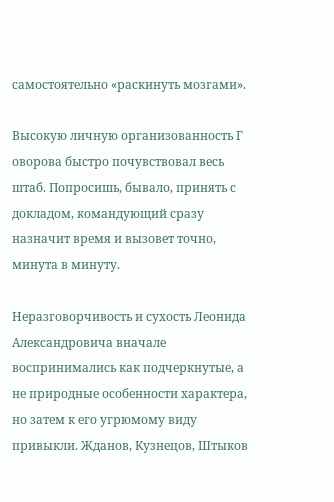самостоятельно «раскинуть мозгами».

Высокую личную организованность Г оворова быстро почувствовал весь штаб. Попросишь, бывало, принять с докладом, командующий сразу назначит время и вызовет точно, минута в минуту.

Неразговорчивость и сухость Леонида Александровича вначале воспринимались как подчеркнутые, а не природные особенности характера, но затем к его угрюмому виду привыкли. Жданов, Кузнецов, Штыков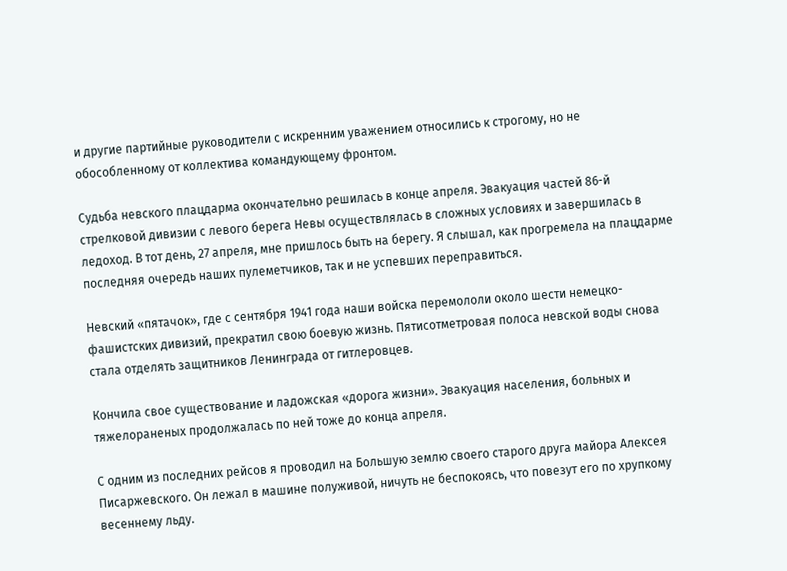и другие партийные руководители с искренним уважением относились к строгому, но не обособленному от коллектива командующему фронтом.

Судьба невского плацдарма окончательно решилась в конце апреля. Эвакуация частей 86-й стрелковой дивизии с левого берега Невы осуществлялась в сложных условиях и завершилась в ледоход. В тот день, 27 апреля, мне пришлось быть на берегу. Я слышал, как прогремела на плацдарме последняя очередь наших пулеметчиков, так и не успевших переправиться.

Невский «пятачок», где с сентября 1941 года наши войска перемололи около шести немецко-фашистских дивизий, прекратил свою боевую жизнь. Пятисотметровая полоса невской воды снова стала отделять защитников Ленинграда от гитлеровцев.

Кончила свое существование и ладожская «дорога жизни». Эвакуация населения, больных и тяжелораненых продолжалась по ней тоже до конца апреля.

С одним из последних рейсов я проводил на Большую землю своего старого друга майора Алексея Писаржевского. Он лежал в машине полуживой, ничуть не беспокоясь, что повезут его по хрупкому весеннему льду.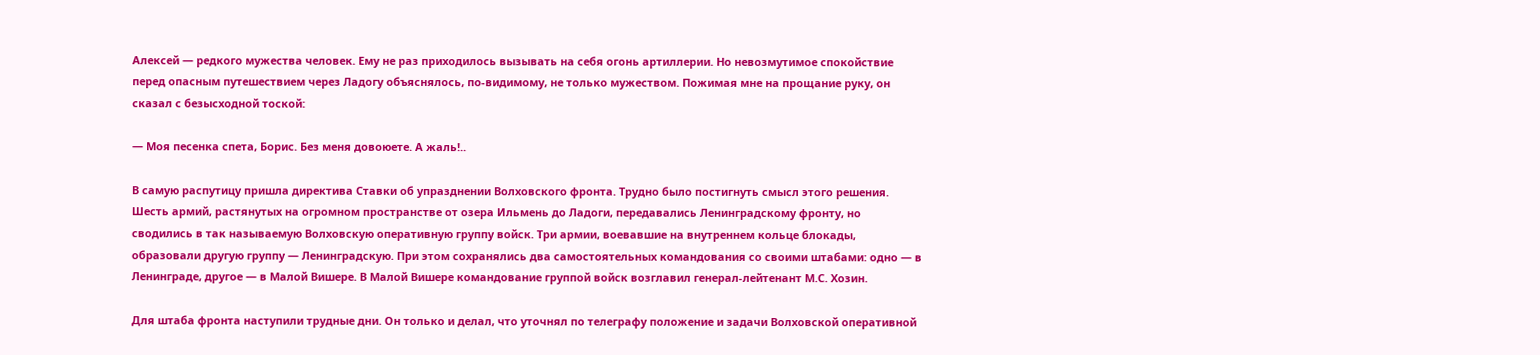Алексей — редкого мужества человек. Ему не раз приходилось вызывать на себя огонь артиллерии. Но невозмутимое спокойствие перед опасным путешествием через Ладогу объяснялось, по-видимому, не только мужеством. Пожимая мне на прощание руку, он сказал с безысходной тоской:

— Моя песенка спета, Борис. Без меня довоюете. А жаль!..

В самую распутицу пришла директива Ставки об упразднении Волховского фронта. Трудно было постигнуть смысл этого решения. Шесть армий, растянутых на огромном пространстве от озера Ильмень до Ладоги, передавались Ленинградскому фронту, но сводились в так называемую Волховскую оперативную группу войск. Три армии, воевавшие на внутреннем кольце блокады, образовали другую группу — Ленинградскую. При этом сохранялись два самостоятельных командования со своими штабами: одно — в Ленинграде, другое — в Малой Вишере. В Малой Вишере командование группой войск возглавил генерал-лейтенант М.С. Хозин.

Для штаба фронта наступили трудные дни. Он только и делал, что уточнял по телеграфу положение и задачи Волховской оперативной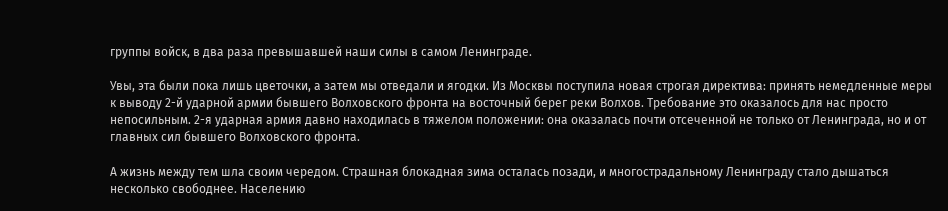группы войск, в два раза превышавшей наши силы в самом Ленинграде.

Увы, эта были пока лишь цветочки, а затем мы отведали и ягодки. Из Москвы поступила новая строгая директива: принять немедленные меры к выводу 2-й ударной армии бывшего Волховского фронта на восточный берег реки Волхов. Требование это оказалось для нас просто непосильным. 2-я ударная армия давно находилась в тяжелом положении: она оказалась почти отсеченной не только от Ленинграда, но и от главных сил бывшего Волховского фронта.

А жизнь между тем шла своим чередом. Страшная блокадная зима осталась позади, и многострадальному Ленинграду стало дышаться несколько свободнее. Населению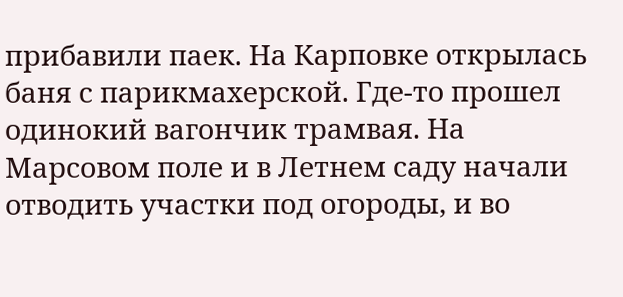прибавили паек. На Карповке открылась баня с парикмахерской. Где-то прошел одинокий вагончик трамвая. На Марсовом поле и в Летнем саду начали отводить участки под огороды, и во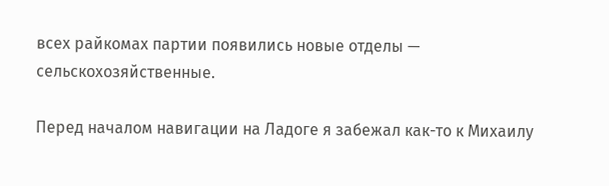всех райкомах партии появились новые отделы — сельскохозяйственные.

Перед началом навигации на Ладоге я забежал как-то к Михаилу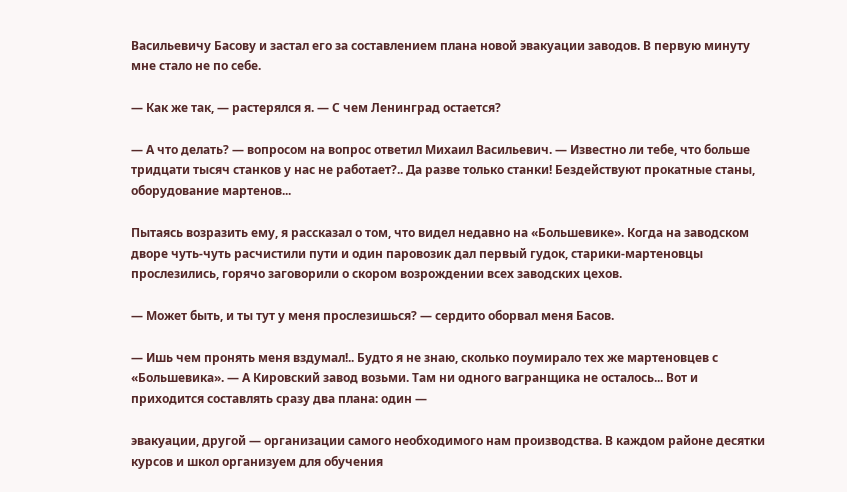Васильевичу Басову и застал его за составлением плана новой эвакуации заводов. В первую минуту мне стало не по себе.

— Как же так, — растерялся я. — С чем Ленинград остается?

— А что делать? — вопросом на вопрос ответил Михаил Васильевич. — Известно ли тебе, что больше тридцати тысяч станков у нас не работает?.. Да разве только станки! Бездействуют прокатные станы, оборудование мартенов...

Пытаясь возразить ему, я рассказал о том, что видел недавно на «Большевике». Когда на заводском дворе чуть-чуть расчистили пути и один паровозик дал первый гудок, старики-мартеновцы прослезились, горячо заговорили о скором возрождении всех заводских цехов.

— Может быть, и ты тут у меня прослезишься? — сердито оборвал меня Басов.

— Ишь чем пронять меня вздумал!.. Будто я не знаю, сколько поумирало тех же мартеновцев с «Большевика». — А Кировский завод возьми. Там ни одного вагранщика не осталось... Вот и приходится составлять сразу два плана: один —

эвакуации, другой — организации самого необходимого нам производства. В каждом районе десятки курсов и школ организуем для обучения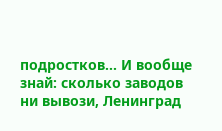подростков... И вообще знай: сколько заводов ни вывози, Ленинград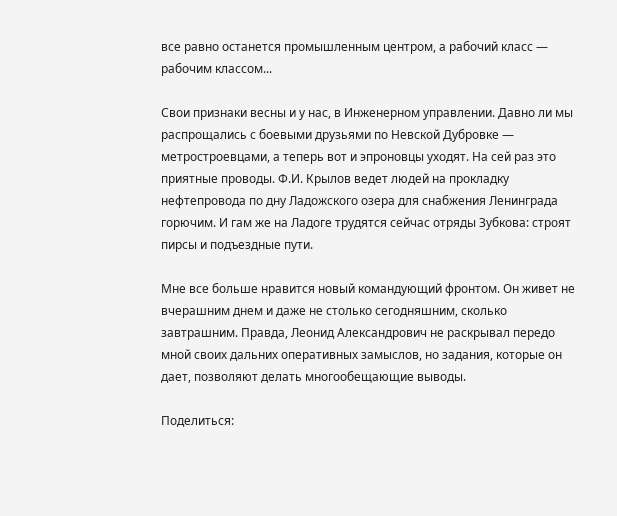все равно останется промышленным центром, а рабочий класс — рабочим классом...

Свои признаки весны и у нас, в Инженерном управлении. Давно ли мы распрощались с боевыми друзьями по Невской Дубровке — метростроевцами, а теперь вот и эпроновцы уходят. На сей раз это приятные проводы. Ф.И. Крылов ведет людей на прокладку нефтепровода по дну Ладожского озера для снабжения Ленинграда горючим. И гам же на Ладоге трудятся сейчас отряды Зубкова: строят пирсы и подъездные пути.

Мне все больше нравится новый командующий фронтом. Он живет не вчерашним днем и даже не столько сегодняшним, сколько завтрашним. Правда, Леонид Александрович не раскрывал передо мной своих дальних оперативных замыслов, но задания, которые он дает, позволяют делать многообещающие выводы.

Поделиться: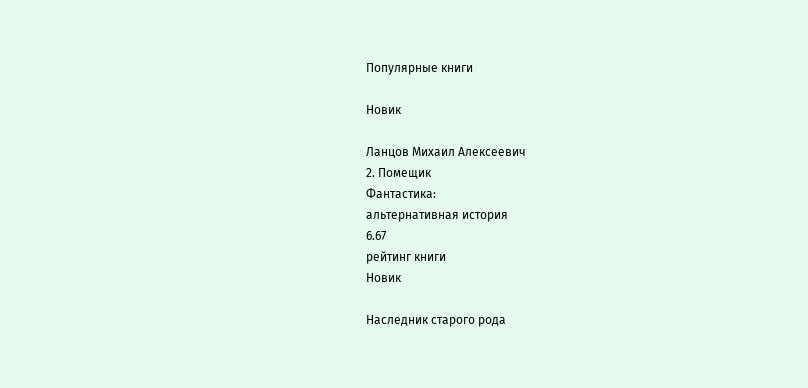Популярные книги

Новик

Ланцов Михаил Алексеевич
2. Помещик
Фантастика:
альтернативная история
6.67
рейтинг книги
Новик

Наследник старого рода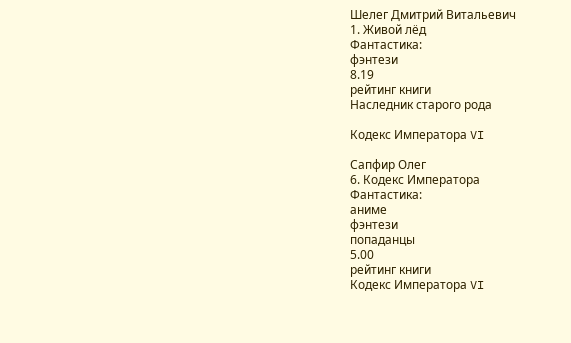Шелег Дмитрий Витальевич
1. Живой лёд
Фантастика:
фэнтези
8.19
рейтинг книги
Наследник старого рода

Кодекс Императора VI

Сапфир Олег
6. Кодекс Императора
Фантастика:
аниме
фэнтези
попаданцы
5.00
рейтинг книги
Кодекс Императора VI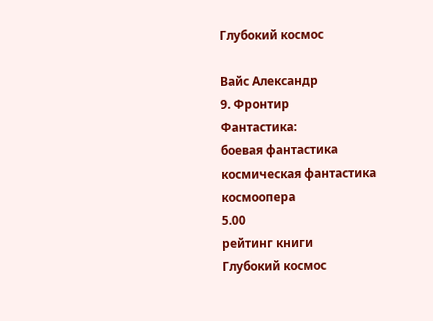Глубокий космос

Вайс Александр
9. Фронтир
Фантастика:
боевая фантастика
космическая фантастика
космоопера
5.00
рейтинг книги
Глубокий космос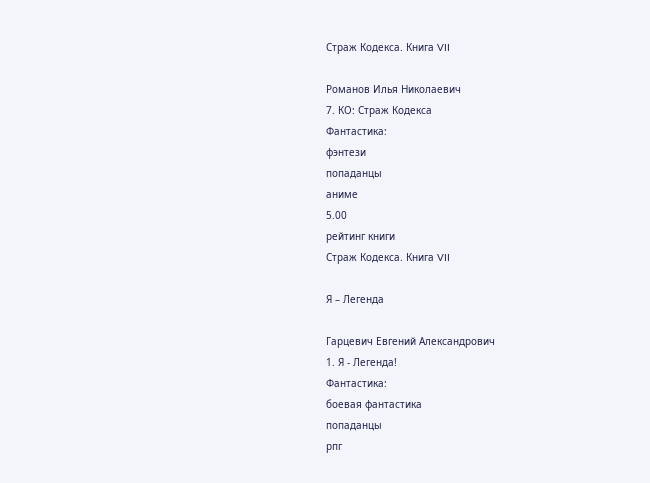Страж Кодекса. Книга VII

Романов Илья Николаевич
7. КО: Страж Кодекса
Фантастика:
фэнтези
попаданцы
аниме
5.00
рейтинг книги
Страж Кодекса. Книга VII

Я – Легенда

Гарцевич Евгений Александрович
1. Я - Легенда!
Фантастика:
боевая фантастика
попаданцы
рпг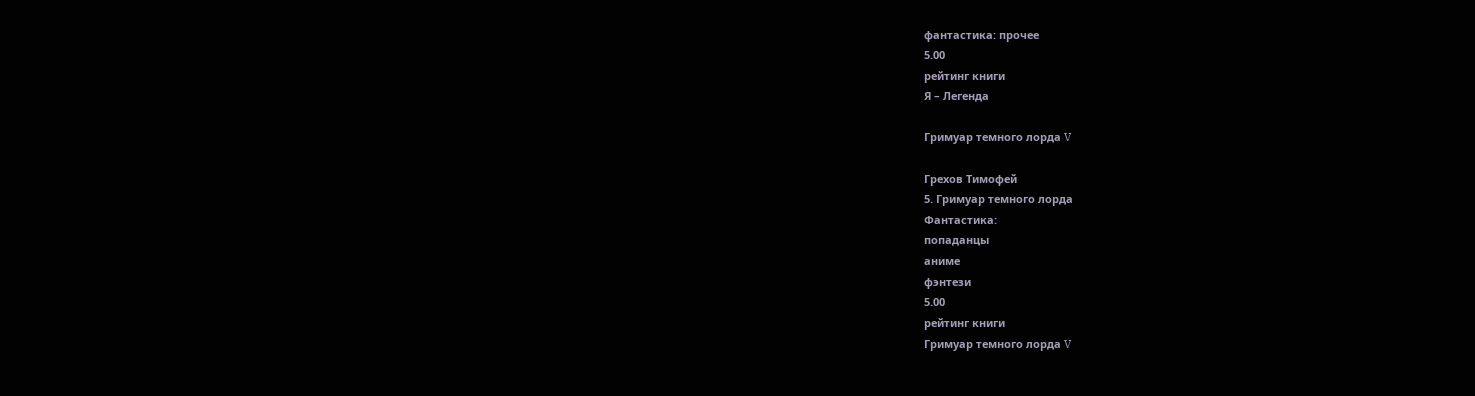фантастика: прочее
5.00
рейтинг книги
Я – Легенда

Гримуар темного лорда V

Грехов Тимофей
5. Гримуар темного лорда
Фантастика:
попаданцы
аниме
фэнтези
5.00
рейтинг книги
Гримуар темного лорда V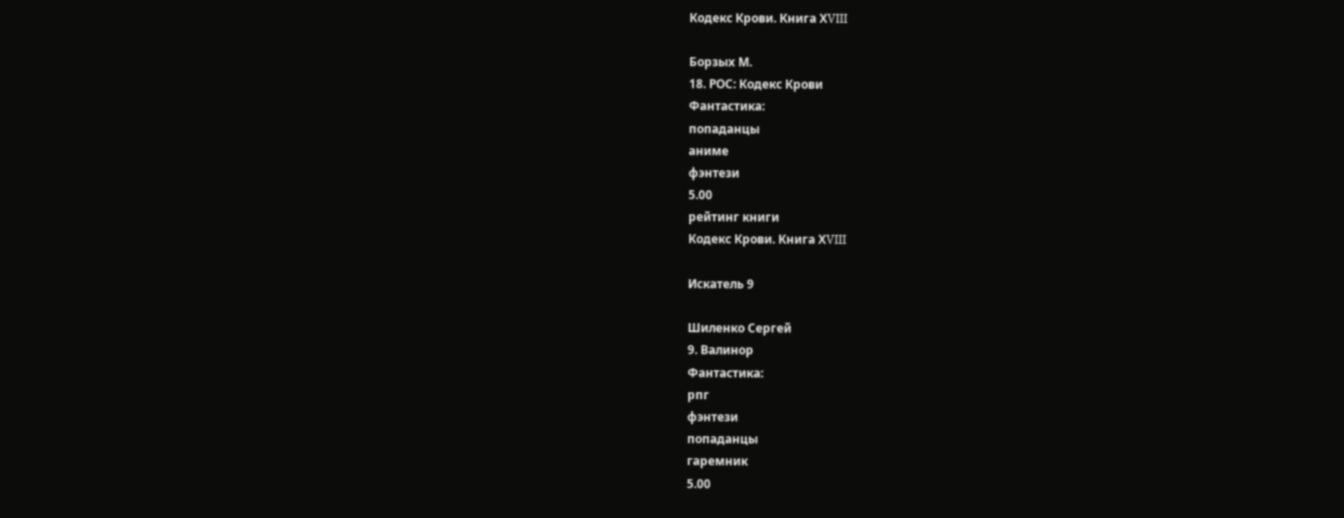Кодекс Крови. Книга ХVIII

Борзых М.
18. РОС: Кодекс Крови
Фантастика:
попаданцы
аниме
фэнтези
5.00
рейтинг книги
Кодекс Крови. Книга ХVIII

Искатель 9

Шиленко Сергей
9. Валинор
Фантастика:
рпг
фэнтези
попаданцы
гаремник
5.00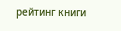рейтинг книги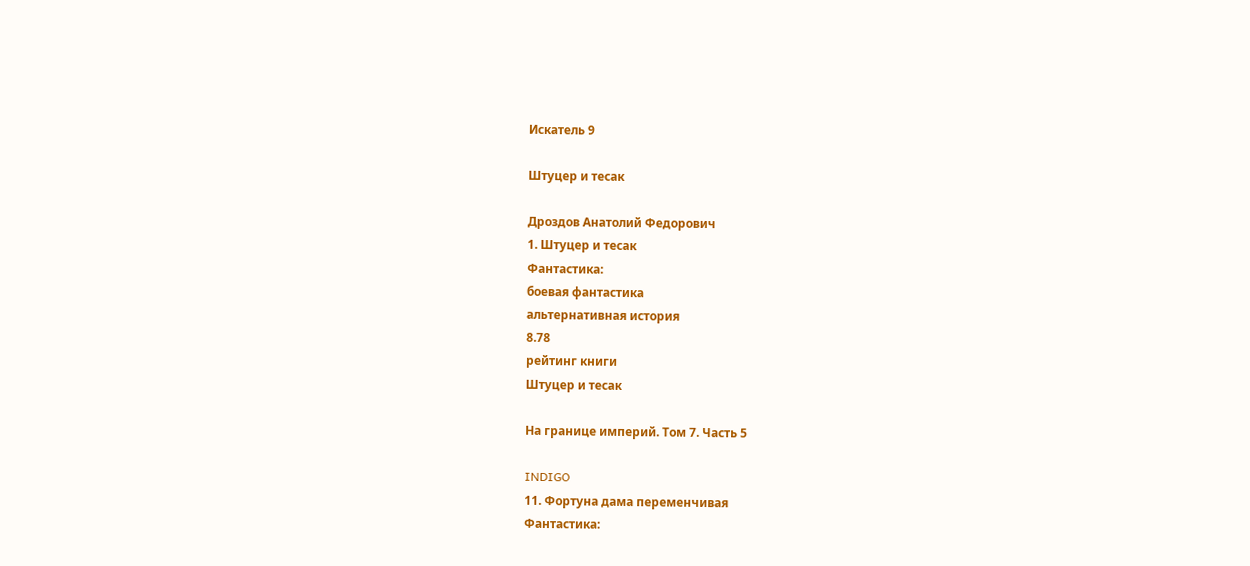Искатель 9

Штуцер и тесак

Дроздов Анатолий Федорович
1. Штуцер и тесак
Фантастика:
боевая фантастика
альтернативная история
8.78
рейтинг книги
Штуцер и тесак

На границе империй. Том 7. Часть 5

INDIGO
11. Фортуна дама переменчивая
Фантастика: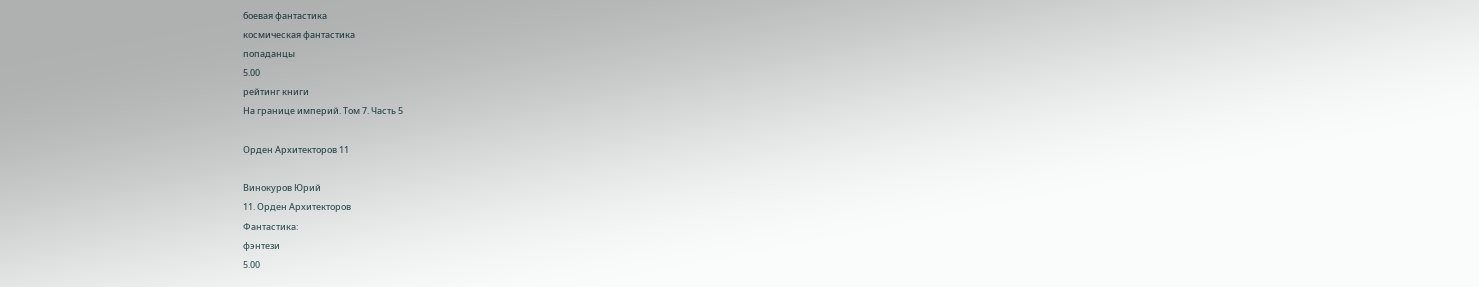боевая фантастика
космическая фантастика
попаданцы
5.00
рейтинг книги
На границе империй. Том 7. Часть 5

Орден Архитекторов 11

Винокуров Юрий
11. Орден Архитекторов
Фантастика:
фэнтези
5.00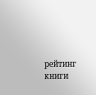рейтинг книги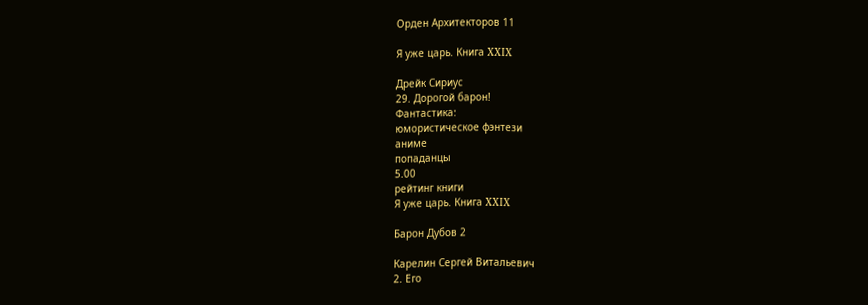Орден Архитекторов 11

Я уже царь. Книга XXIX

Дрейк Сириус
29. Дорогой барон!
Фантастика:
юмористическое фэнтези
аниме
попаданцы
5.00
рейтинг книги
Я уже царь. Книга XXIX

Барон Дубов 2

Карелин Сергей Витальевич
2. Его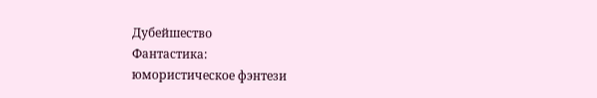Дубейшество
Фантастика:
юмористическое фэнтези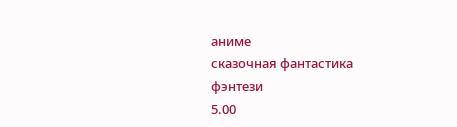аниме
сказочная фантастика
фэнтези
5.00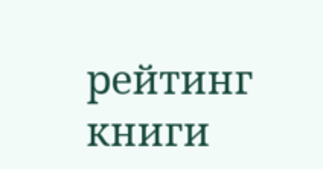рейтинг книги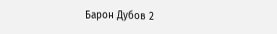Барон Дубов 2